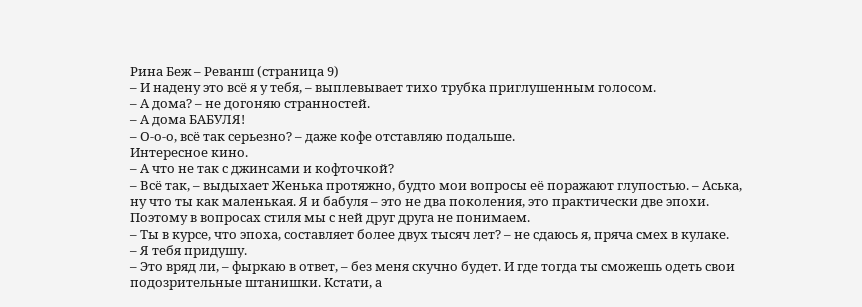Рина Беж – Реванш (страница 9)
– И надену это всё я у тебя, – выплевывает тихо трубка приглушенным голосом.
– А дома? – не догоняю странностей.
– А дома БАБУЛЯ!
– О-о-о, всё так серьезно? – даже кофе отставляю подальше.
Интересное кино.
– А что не так с джинсами и кофточкой?
– Всё так, – выдыхает Женька протяжно, будто мои вопросы её поражают глупостью. – Аська, ну что ты как маленькая. Я и бабуля – это не два поколения, это практически две эпохи. Поэтому в вопросах стиля мы с ней друг друга не понимаем.
– Ты в курсе, что эпоха, составляет более двух тысяч лет? – не сдаюсь я, пряча смех в кулаке.
– Я тебя придушу.
– Это вряд ли, – фыркаю в ответ, – без меня скучно будет. И где тогда ты сможешь одеть свои подозрительные штанишки. Кстати, а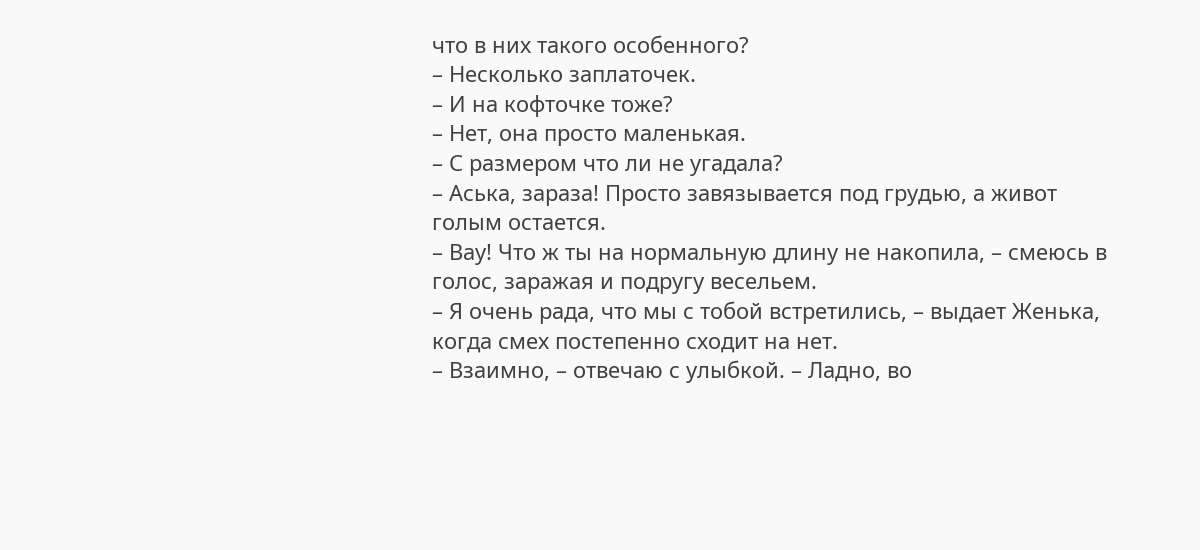что в них такого особенного?
– Несколько заплаточек.
– И на кофточке тоже?
– Нет, она просто маленькая.
– С размером что ли не угадала?
– Аська, зараза! Просто завязывается под грудью, а живот голым остается.
– Вау! Что ж ты на нормальную длину не накопила, – смеюсь в голос, заражая и подругу весельем.
– Я очень рада, что мы с тобой встретились, – выдает Женька, когда смех постепенно сходит на нет.
– Взаимно, – отвечаю с улыбкой. – Ладно, во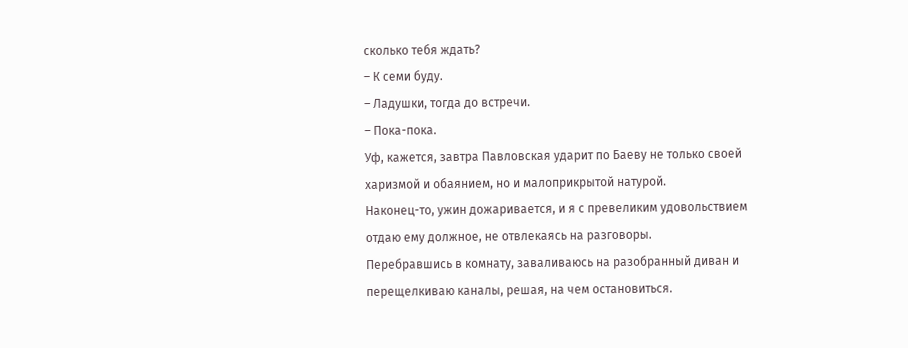сколько тебя ждать?
– К семи буду.
– Ладушки, тогда до встречи.
– Пока-пока.
Уф, кажется, завтра Павловская ударит по Баеву не только своей харизмой и обаянием, но и малоприкрытой натурой.
Наконец-то, ужин дожаривается, и я с превеликим удовольствием отдаю ему должное, не отвлекаясь на разговоры.
Перебравшись в комнату, заваливаюсь на разобранный диван и перещелкиваю каналы, решая, на чем остановиться.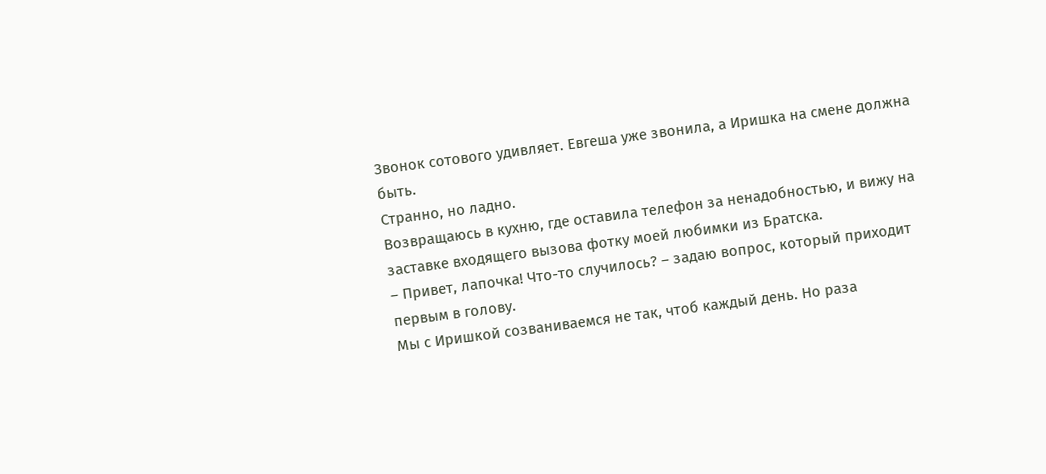Звонок сотового удивляет. Евгеша уже звонила, а Иришка на смене должна быть.
Странно, но ладно.
Возвращаюсь в кухню, где оставила телефон за ненадобностью, и вижу на заставке входящего вызова фотку моей любимки из Братска.
– Привет, лапочка! Что-то случилось? – задаю вопрос, который приходит первым в голову.
Мы с Иришкой созваниваемся не так, чтоб каждый день. Но раза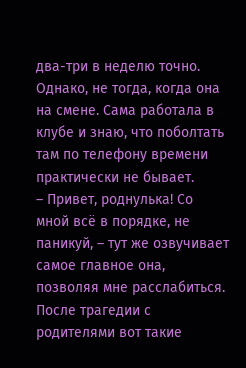два-три в неделю точно. Однако, не тогда, когда она на смене. Сама работала в клубе и знаю, что поболтать там по телефону времени практически не бывает.
– Привет, роднулька! Со мной всё в порядке, не паникуй, – тут же озвучивает самое главное она, позволяя мне расслабиться.
После трагедии с родителями вот такие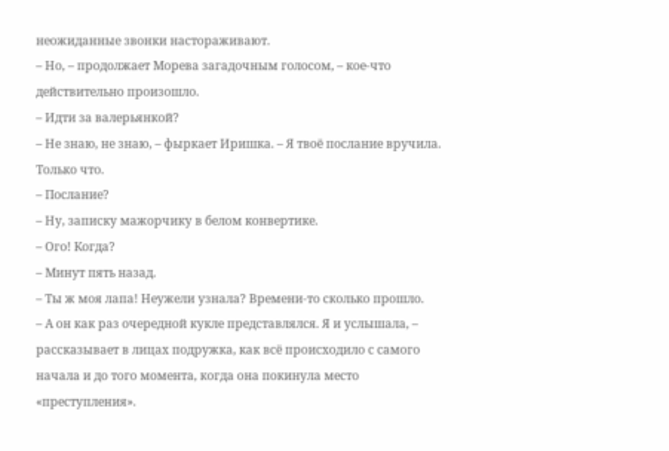неожиданные звонки настораживают.
– Но, – продолжает Морева загадочным голосом, – кое-что действительно произошло.
– Идти за валерьянкой?
– Не знаю, не знаю, – фыркает Иришка. – Я твоё послание вручила. Только что.
– Послание?
– Ну, записку мажорчику в белом конвертике.
– Ого! Когда?
– Минут пять назад.
– Ты ж моя лапа! Неужели узнала? Времени-то сколько прошло.
– А он как раз очередной кукле представлялся. Я и услышала, – рассказывает в лицах подружка, как всё происходило с самого начала и до того момента, когда она покинула место «преступления».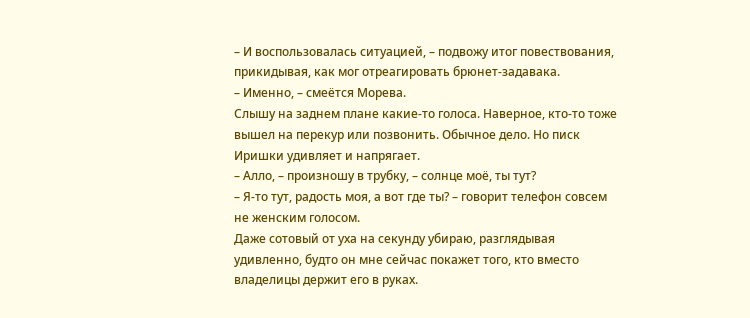– И воспользовалась ситуацией, – подвожу итог повествования, прикидывая, как мог отреагировать брюнет-задавака.
– Именно, – смеётся Морева.
Слышу на заднем плане какие-то голоса. Наверное, кто-то тоже вышел на перекур или позвонить. Обычное дело. Но писк Иришки удивляет и напрягает.
– Алло, – произношу в трубку, – солнце моё, ты тут?
– Я-то тут, радость моя, а вот где ты? – говорит телефон совсем не женским голосом.
Даже сотовый от уха на секунду убираю, разглядывая удивленно, будто он мне сейчас покажет того, кто вместо владелицы держит его в руках.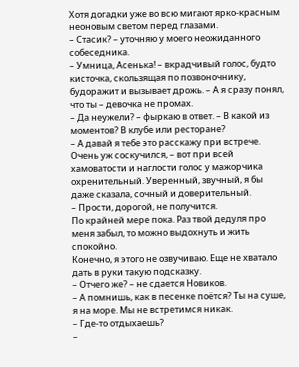Хотя догадки уже во всю мигают ярко-красным неоновым светом перед глазами.
– Стасик? – уточняю у моего неожиданного собеседника.
– Умница, Асенька! – вкрадчивый голос, будто кисточка, скользящая по позвоночнику, будоражит и вызывает дрожь. – А я сразу понял, что ты – девочка не промах.
– Да неужели? – фыркаю в ответ. – В какой из моментов? В клубе или ресторане?
– А давай я тебе это расскажу при встрече. Очень уж соскучился, – вот при всей хамоватости и наглости голос у мажорчика охренительный. Уверенный, звучный, я бы даже сказала, сочный и доверительный.
– Прости, дорогой, не получится.
По крайней мере пока. Раз твой дедуля про меня забыл, то можно выдохнуть и жить спокойно.
Конечно, я этого не озвучиваю. Еще не хватало дать в руки такую подсказку.
– Отчего же? – не сдается Новиков.
– А помнишь, как в песенке поётся? Ты на суше, я на море. Мы не встретимся никак.
– Где-то отдыхаешь?
–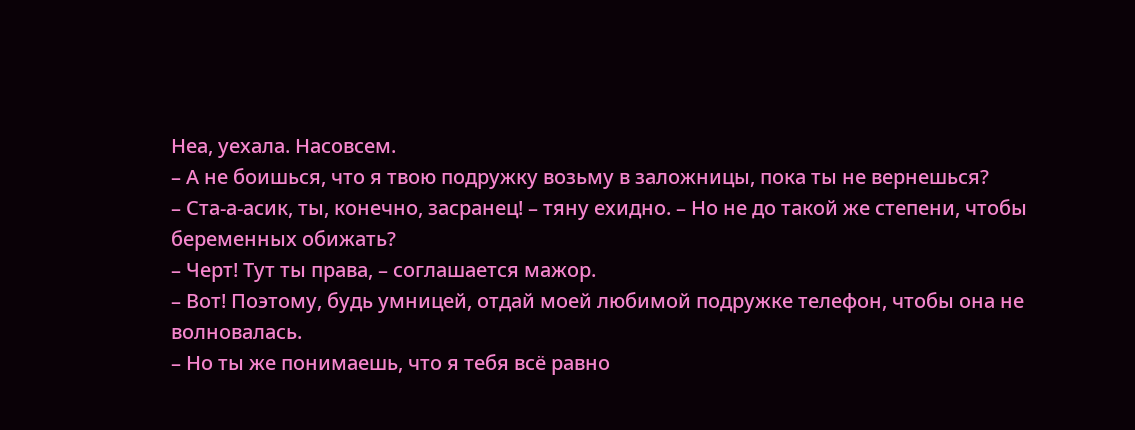Неа, уехала. Насовсем.
– А не боишься, что я твою подружку возьму в заложницы, пока ты не вернешься?
– Ста-а-асик, ты, конечно, засранец! – тяну ехидно. – Но не до такой же степени, чтобы беременных обижать?
– Черт! Тут ты права, – соглашается мажор.
– Вот! Поэтому, будь умницей, отдай моей любимой подружке телефон, чтобы она не волновалась.
– Но ты же понимаешь, что я тебя всё равно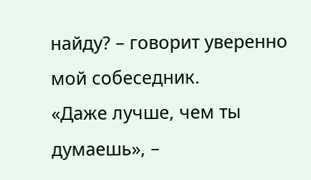найду? – говорит уверенно мой собеседник.
«Даже лучше, чем ты думаешь», –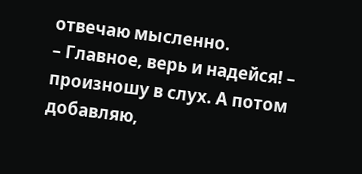отвечаю мысленно.
– Главное, верь и надейся! – произношу в слух. А потом добавляю,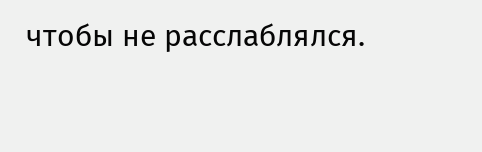чтобы не расслаблялся.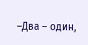–Два – один,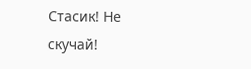Стасик! Не скучай!